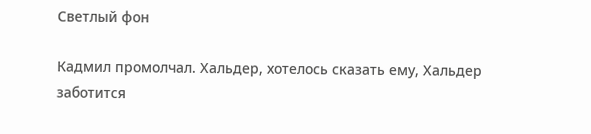Светлый фон

Кадмил промолчал. Хальдер, хотелось сказать ему, Хальдер заботится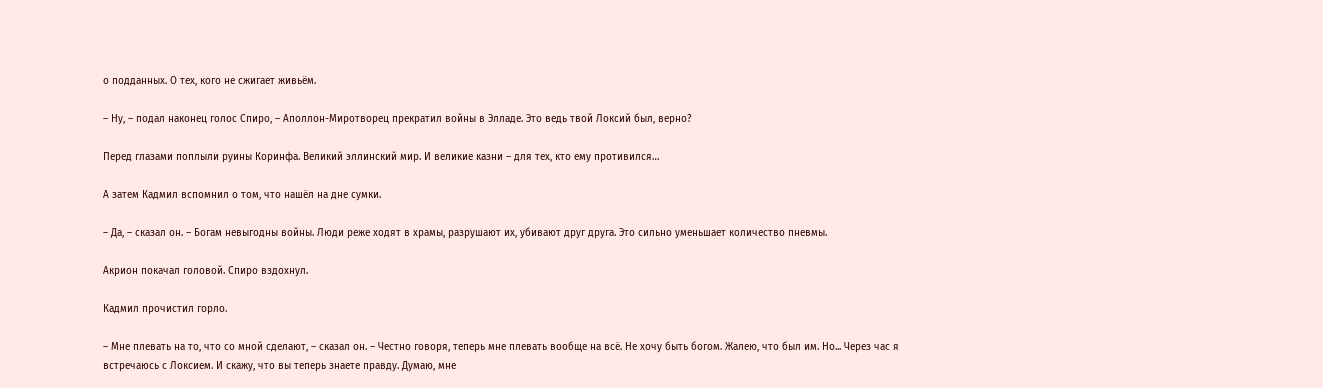о подданных. О тех, кого не сжигает живьём.

– Ну, – подал наконец голос Спиро, – Аполлон-Миротворец прекратил войны в Элладе. Это ведь твой Локсий был, верно?

Перед глазами поплыли руины Коринфа. Великий эллинский мир. И великие казни – для тех, кто ему противился…

А затем Кадмил вспомнил о том, что нашёл на дне сумки.

– Да, – сказал он. – Богам невыгодны войны. Люди реже ходят в храмы, разрушают их, убивают друг друга. Это сильно уменьшает количество пневмы.

Акрион покачал головой. Спиро вздохнул.

Кадмил прочистил горло.

– Мне плевать на то, что со мной сделают, – сказал он. – Честно говоря, теперь мне плевать вообще на всё. Не хочу быть богом. Жалею, что был им. Но... Через час я встречаюсь с Локсием. И скажу, что вы теперь знаете правду. Думаю, мне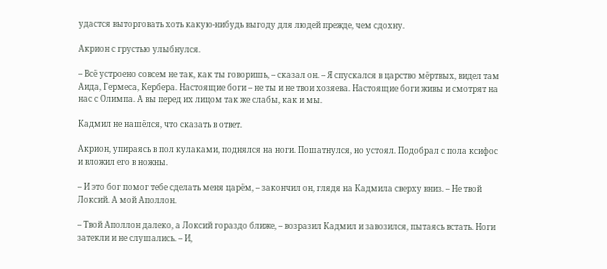удастся выторговать хоть какую-нибудь выгоду для людей прежде, чем сдохну.

Акрион с грустью улыбнулся.

– Всё устроено совсем не так, как ты говоришь, – сказал он. – Я спускался в царство мёртвых, видел там Аида, Гермеса, Кербера. Настоящие боги – не ты и не твои хозяева. Настоящие боги живы и смотрят на нас с Олимпа. А вы перед их лицом так же слабы, как и мы.

Кадмил не нашёлся, что сказать в ответ.

Акрион, упираясь в пол кулаками, поднялся на ноги. Пошатнулся, но устоял. Подобрал с пола ксифос и вложил его в ножны.

– И это бог помог тебе сделать меня царём, – закончил он, глядя на Кадмила сверху вниз. – Не твой Локсий. А мой Аполлон.

– Твой Аполлон далеко, а Локсий гораздо ближе, – возразил Кадмил и завозился, пытаясь встать. Ноги затекли и не слушались. – И,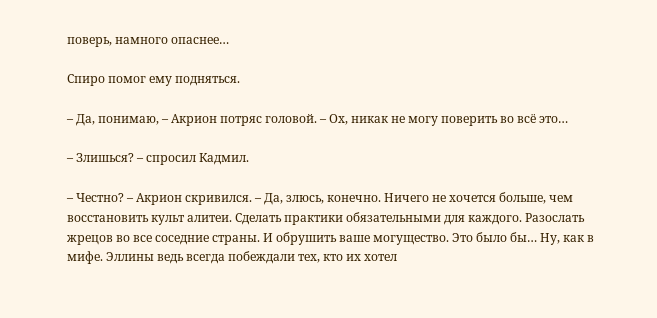поверь, намного опаснее…

Спиро помог ему подняться.

– Да, понимаю, – Акрион потряс головой. – Ох, никак не могу поверить во всё это…

– Злишься? – спросил Кадмил.

– Честно? – Акрион скривился. – Да, злюсь, конечно. Ничего не хочется больше, чем восстановить культ алитеи. Сделать практики обязательными для каждого. Разослать жрецов во все соседние страны. И обрушить ваше могущество. Это было бы… Ну, как в мифе. Эллины ведь всегда побеждали тех, кто их хотел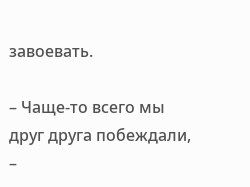завоевать.

– Чаще-то всего мы друг друга побеждали, –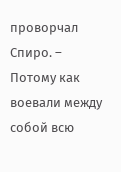проворчал Спиро. – Потому как воевали между собой всю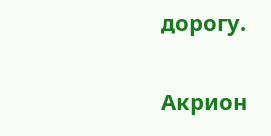дорогу.

Акрион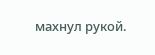махнул рукой.